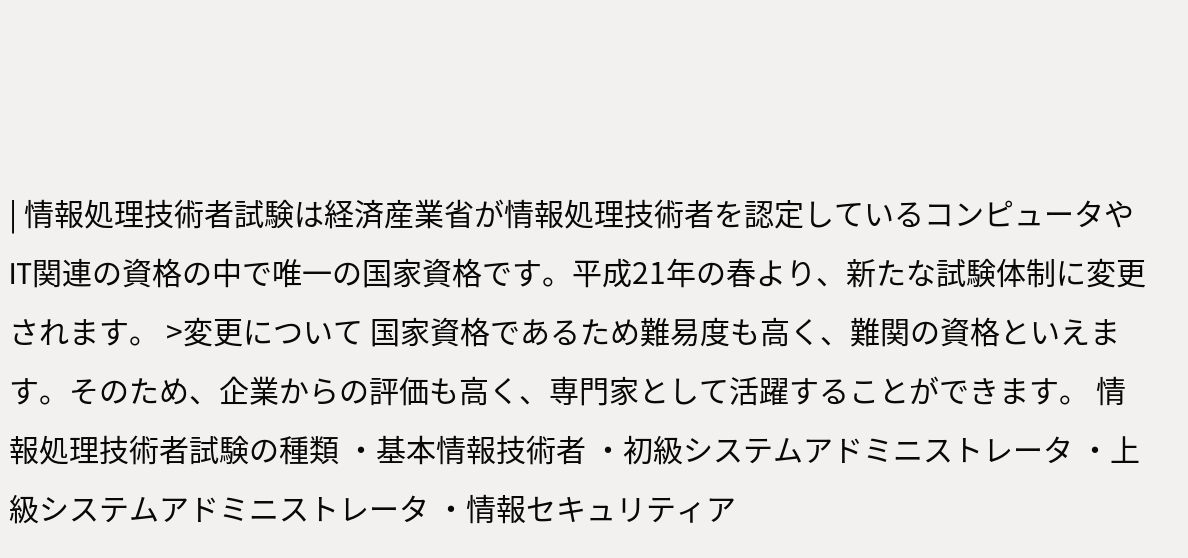| 情報処理技術者試験は経済産業省が情報処理技術者を認定しているコンピュータやIT関連の資格の中で唯一の国家資格です。平成21年の春より、新たな試験体制に変更されます。 >変更について 国家資格であるため難易度も高く、難関の資格といえます。そのため、企業からの評価も高く、専門家として活躍することができます。 情報処理技術者試験の種類 ・基本情報技術者 ・初級システムアドミニストレータ ・上級システムアドミニストレータ ・情報セキュリティア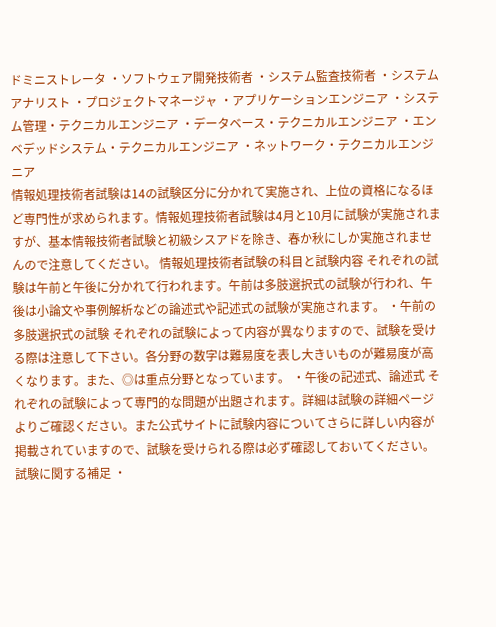ドミニストレータ ・ソフトウェア開発技術者 ・システム監査技術者 ・システムアナリスト ・プロジェクトマネージャ ・アプリケーションエンジニア ・システム管理・テクニカルエンジニア ・データベース・テクニカルエンジニア ・エンベデッドシステム・テクニカルエンジニア ・ネットワーク・テクニカルエンジニア
情報処理技術者試験は14の試験区分に分かれて実施され、上位の資格になるほど専門性が求められます。情報処理技術者試験は4月と10月に試験が実施されますが、基本情報技術者試験と初級シスアドを除き、春か秋にしか実施されませんので注意してください。 情報処理技術者試験の科目と試験内容 それぞれの試験は午前と午後に分かれて行われます。午前は多肢選択式の試験が行われ、午後は小論文や事例解析などの論述式や記述式の試験が実施されます。 ・午前の多肢選択式の試験 それぞれの試験によって内容が異なりますので、試験を受ける際は注意して下さい。各分野の数字は難易度を表し大きいものが難易度が高くなります。また、◎は重点分野となっています。 ・午後の記述式、論述式 それぞれの試験によって専門的な問題が出題されます。詳細は試験の詳細ページよりご確認ください。また公式サイトに試験内容についてさらに詳しい内容が掲載されていますので、試験を受けられる際は必ず確認しておいてください。 試験に関する補足 ・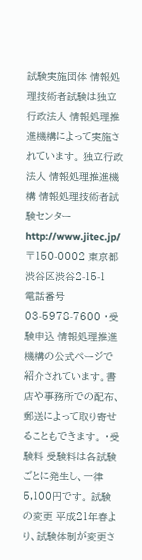試験実施団体 情報処理技術者試験は独立行政法人 情報処理推進機構によって実施されています。 独立行政法人 情報処理推進機構 情報処理技術者試験センター
http://www.jitec.jp/
〒150-0002 東京都渋谷区渋谷2-15-1
電話番号 03-5978-7600 ・受験申込 情報処理推進機構の公式ページで紹介されています。書店や事務所での配布、郵送によって取り寄せることもできます。 ・受験料 受験料は各試験ごとに発生し、一律5,100円です。 試験の変更 平成21年春より、試験体制が変更さ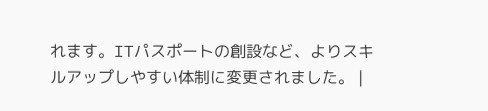れます。ITパスポートの創設など、よりスキルアップしやすい体制に変更されました。 |